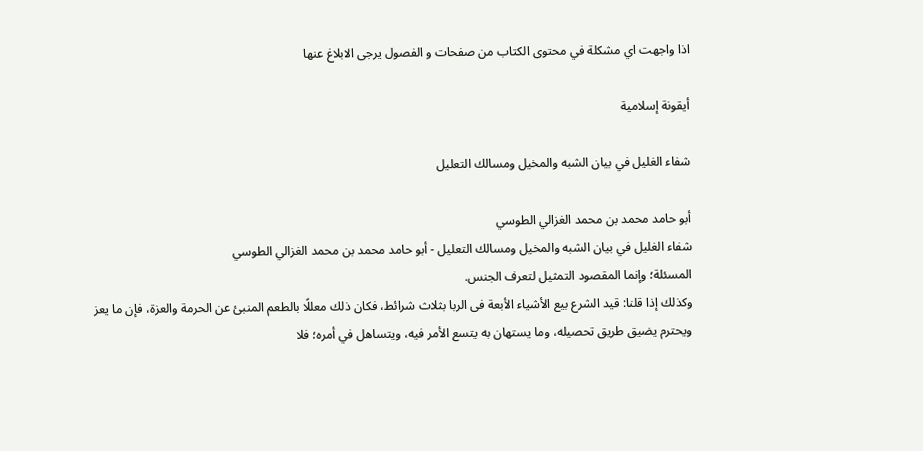اذا واجهت اي مشكلة في محتوى الكتاب من صفحات و الفصول يرجى الابلاغ عنها

أيقونة إسلامية

شفاء الغليل في بيان الشبه والمخيل ومسالك التعليل

أبو حامد محمد بن محمد الغزالي الطوسي
شفاء الغليل في بيان الشبه والمخيل ومسالك التعليل - أبو حامد محمد بن محمد الغزالي الطوسي
المسئلة؛ وإنما المقصود التمثيل لتعرف الجنس.
وكذلك إذا قلنا: قيد الشرع بيع الأشياء الأبعة فى الربا بثلاث شرائط، فكان ذلك معللًا بالطعم المنبئ عن الحرمة والعزة، فإن ما يعز ويحترم يضيق طريق تحصيله، وما يستهان به يتسع الأمر فيه، ويتساهل في أمره؛ فلا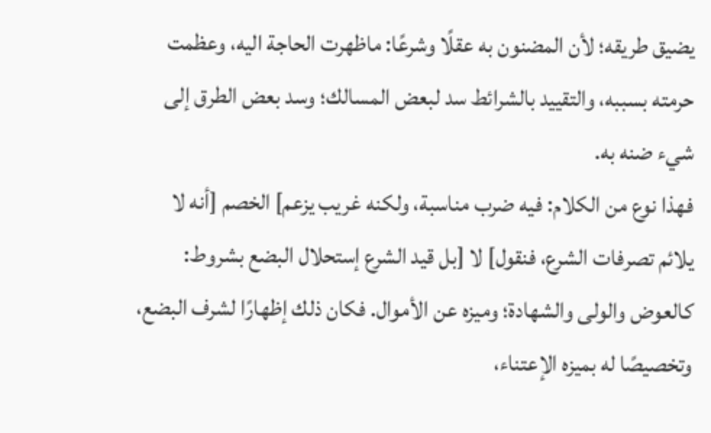يضيق طريقه؛ لأن المضنون به عقلًا وشرعًا: ماظهرت الحاجة اليه، وعظمت حرمته بسببه، والتقييد بالشرائط سد لبعض المسالك؛ وسد بعض الطرق إلى شيء ضنه به.
فهذا نوع من الكلام: فيه ضرب مناسبة، ولكنه غريب يزعم] الخصم [أنه لا يلائم تصرفات الشرع، فنقول] لا [بل قيد الشرع إستحلال البضع بشروط: كالعوض والولى والشهادة؛ وميزه عن الأموال. فكان ذلك إظهارًا لشرف البضع، وتخصيصًا له بميزه الإعتناء،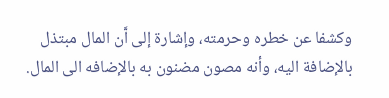وكشفا عن خطره وحرمته، وإشارة إلى اَّن المال مبتذل بالإضافة اليه، وأنه مصون مضنون به بالإضافه الى المال.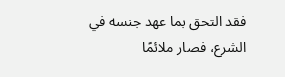فقد التحق بما عهد جنسه في الشرع، فصار ملائمًا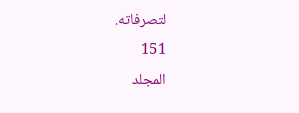لتصرفاته.
151
المجلد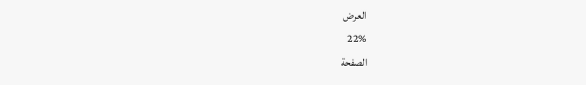العرض
22%
الصفحة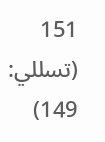151
(تسللي: 149)